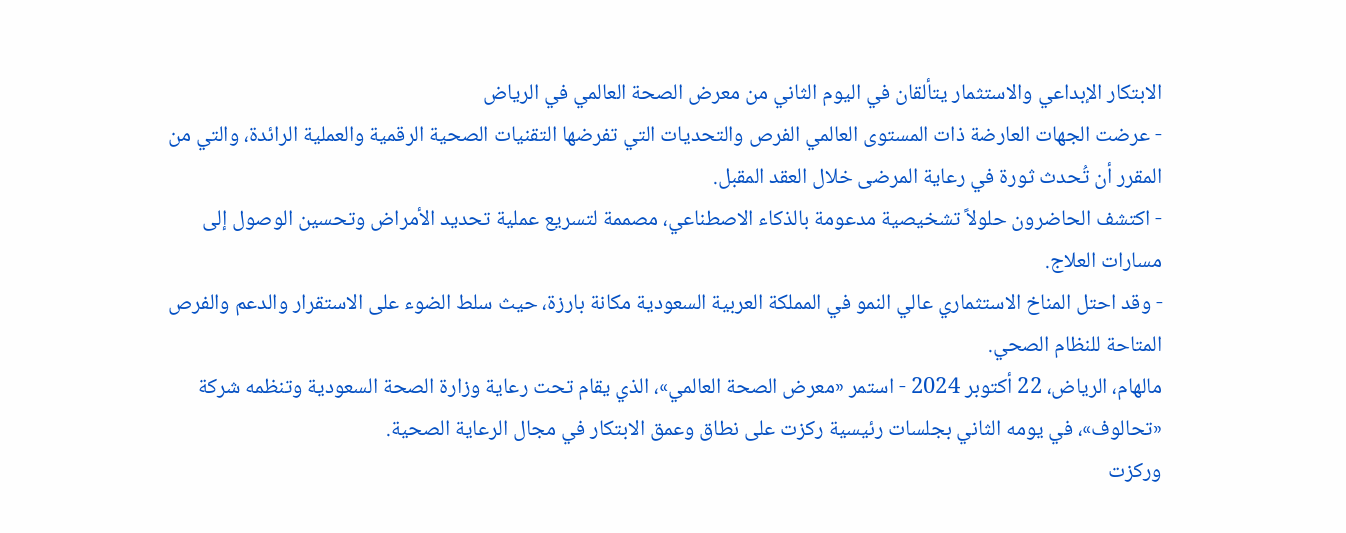الابتكار الإبداعي والاستثمار يتألقان في اليوم الثاني من معرض الصحة العالمي في الرياض
- عرضت الجهات العارضة ذات المستوى العالمي الفرص والتحديات التي تفرضها التقنيات الصحية الرقمية والعملية الرائدة، والتي من المقرر أن تُحدث ثورة في رعاية المرضى خلال العقد المقبل.
- اكتشف الحاضرون حلولاً تشخيصية مدعومة بالذكاء الاصطناعي، مصممة لتسريع عملية تحديد الأمراض وتحسين الوصول إلى مسارات العلاج.
- وقد احتل المناخ الاستثماري عالي النمو في المملكة العربية السعودية مكانة بارزة، حيث سلط الضوء على الاستقرار والدعم والفرص المتاحة للنظام الصحي.
مالهام، الرياض، 22 أكتوبر 2024 - استمر «معرض الصحة العالمي»، الذي يقام تحت رعاية وزارة الصحة السعودية وتنظمه شركة «تحالوف»، في يومه الثاني بجلسات رئيسية ركزت على نطاق وعمق الابتكار في مجال الرعاية الصحية.
وركزت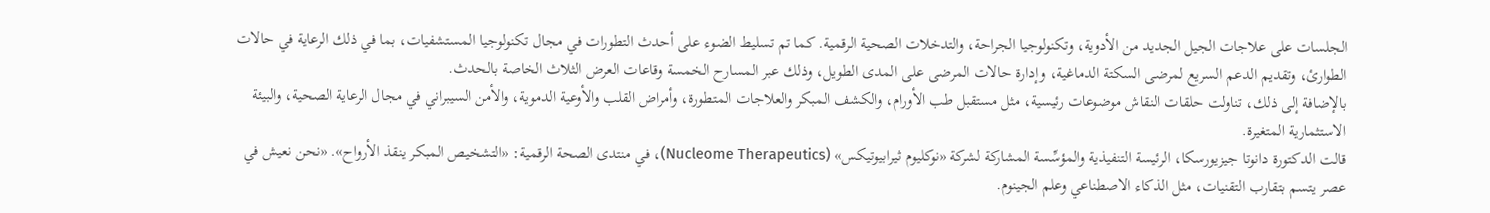الجلسات على علاجات الجيل الجديد من الأدوية، وتكنولوجيا الجراحة، والتدخلات الصحية الرقمية. كما تم تسليط الضوء على أحدث التطورات في مجال تكنولوجيا المستشفيات، بما في ذلك الرعاية في حالات الطوارئ، وتقديم الدعم السريع لمرضى السكتة الدماغية، وإدارة حالات المرضى على المدى الطويل، وذلك عبر المسارح الخمسة وقاعات العرض الثلاث الخاصة بالحدث.
بالإضافة إلى ذلك، تناولت حلقات النقاش موضوعات رئيسية، مثل مستقبل طب الأورام، والكشف المبكر والعلاجات المتطورة، وأمراض القلب والأوعية الدموية، والأمن السيبراني في مجال الرعاية الصحية، والبيئة الاستثمارية المتغيرة.
قالت الدكتورة دانوتا جيزيورسكا، الرئيسة التنفيذية والمؤسِّسة المشاركة لشركة «نوكليوم ثيرابيوتيكس» (Nucleome Therapeutics)، في منتدى الصحة الرقمية: «التشخيص المبكر ينقذ الأرواح». «نحن نعيش في عصر يتسم بتقارب التقنيات، مثل الذكاء الاصطناعي وعلم الجينوم.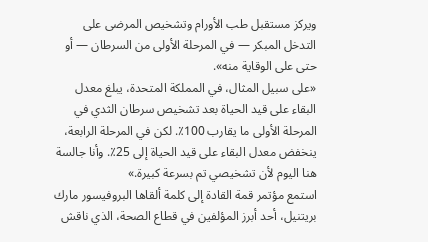ويركز مستقبل طب الأورام وتشخيص المرضى على التدخل المبكر — في المرحلة الأولى من السرطان — أو حتى على الوقاية منه».
«على سبيل المثال، في المملكة المتحدة، يبلغ معدل البقاء على قيد الحياة بعد تشخيص سرطان الثدي في المرحلة الأولى ما يقارب 100٪. لكن في المرحلة الرابعة، ينخفض معدل البقاء على قيد الحياة إلى 25٪. وأنا جالسة هنا اليوم لأن تشخيصي تم بسرعة كبيرة.»
استمع مؤتمر قمة القادة إلى كلمة ألقاها البروفيسور مارك بريتنيل، أحد أبرز المؤلفين في قطاع الصحة، الذي ناقش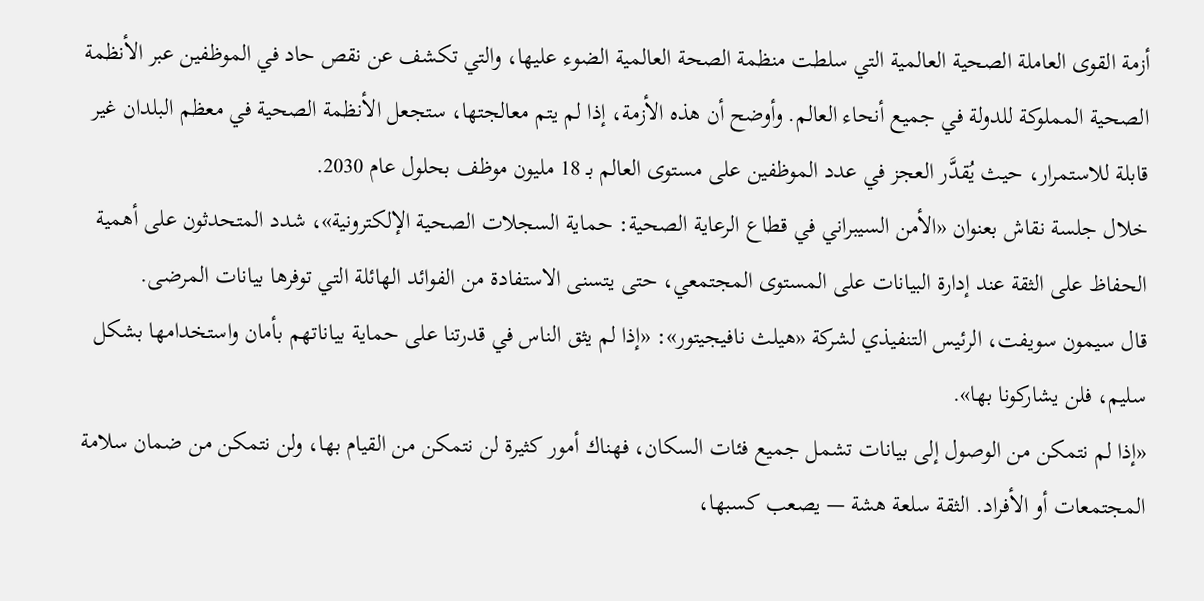أزمة القوى العاملة الصحية العالمية التي سلطت منظمة الصحة العالمية الضوء عليها، والتي تكشف عن نقص حاد في الموظفين عبر الأنظمة الصحية المملوكة للدولة في جميع أنحاء العالم. وأوضح أن هذه الأزمة، إذا لم يتم معالجتها، ستجعل الأنظمة الصحية في معظم البلدان غير قابلة للاستمرار، حيث يُقدَّر العجز في عدد الموظفين على مستوى العالم بـ 18 مليون موظف بحلول عام 2030.
خلال جلسة نقاش بعنوان «الأمن السيبراني في قطاع الرعاية الصحية: حماية السجلات الصحية الإلكترونية»، شدد المتحدثون على أهمية الحفاظ على الثقة عند إدارة البيانات على المستوى المجتمعي، حتى يتسنى الاستفادة من الفوائد الهائلة التي توفرها بيانات المرضى.
قال سيمون سويفت، الرئيس التنفيذي لشركة «هيلث نافيجيتور»: «إذا لم يثق الناس في قدرتنا على حماية بياناتهم بأمان واستخدامها بشكل سليم، فلن يشاركونا بها».
«إذا لم نتمكن من الوصول إلى بيانات تشمل جميع فئات السكان، فهناك أمور كثيرة لن نتمكن من القيام بها، ولن نتمكن من ضمان سلامة المجتمعات أو الأفراد. الثقة سلعة هشة — يصعب كسبها،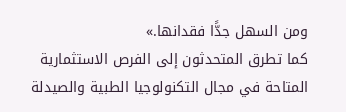ومن السهل جدًّا فقدانها.»
كما تطرق المتحدثون إلى الفرص الاستثمارية المتاحة في مجال التكنولوجيا الطبية والصيدلة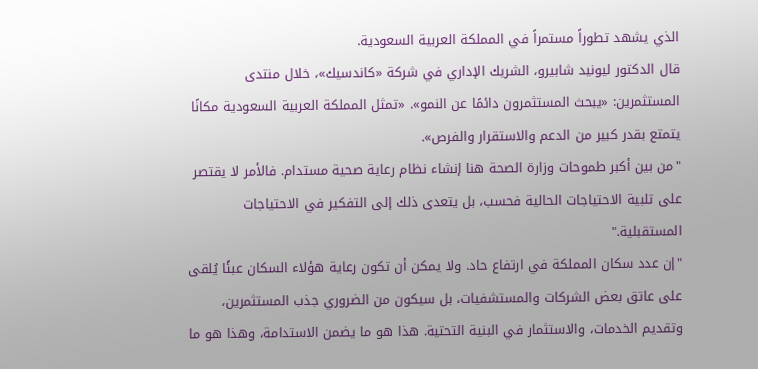الذي يشهد تطوراً مستمراً في المملكة العربية السعودية.
قال الدكتور ليونيد شابيرو، الشريك الإداري في شركة «كاندسيك»، خلال منتدى المستثمرين: «يبحث المستثمرون دائمًا عن النمو». «تمثل المملكة العربية السعودية مكانًا يتمتع بقدر كبير من الدعم والاستقرار والفرص».
"من بين أكبر طموحات وزارة الصحة هنا إنشاء نظام رعاية صحية مستدام. فالأمر لا يقتصر على تلبية الاحتياجات الحالية فحسب، بل يتعدى ذلك إلى التفكير في الاحتياجات المستقبلية."
"إن عدد سكان المملكة في ارتفاع حاد. ولا يمكن أن تكون رعاية هؤلاء السكان عبئًا يُلقى على عاتق بعض الشركات والمستشفيات، بل سيكون من الضروري جذب المستثمرين، وتقديم الخدمات، والاستثمار في البنية التحتية. هذا هو ما يضمن الاستدامة، وهذا هو ما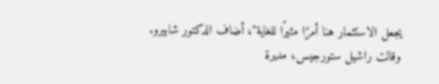يجعل الاستثمار هنا أمرًا مثيرًا للغاية"، أضاف الدكتور شابيرو.
وقالت راشيل ستورجيس، مديرة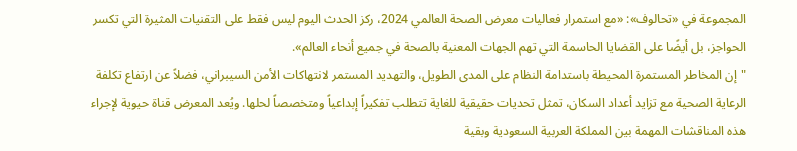المجموعة في «تحالوف»: «مع استمرار فعاليات معرض الصحة العالمي 2024، ركز الحدث اليوم ليس فقط على التقنيات المثيرة التي تكسر الحواجز، بل أيضًا على القضايا الحاسمة التي تهم الجهات المعنية بالصحة في جميع أنحاء العالم».
"إن المخاطر المستمرة المحيطة باستدامة النظام على المدى الطويل، والتهديد المستمر لانتهاكات الأمن السيبراني، فضلاً عن ارتفاع تكلفة الرعاية الصحية مع تزايد أعداد السكان، تمثل تحديات حقيقية للغاية تتطلب تفكيراً إبداعياً ومتخصصاً لحلها. ويُعد المعرض قناة حيوية لإجراء هذه المناقشات المهمة بين المملكة العربية السعودية وبقية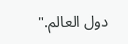دول العالم."